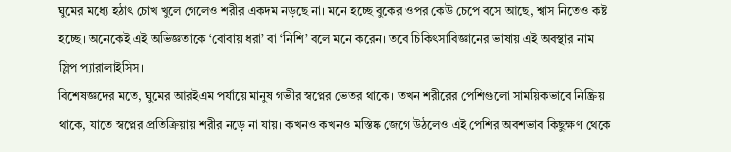ঘুমের মধ্যে হঠাৎ চোখ খুলে গেলেও শরীর একদম নড়ছে না। মনে হচ্ছে বুকের ওপর কেউ চেপে বসে আছে, শ্বাস নিতেও কষ্ট হচ্ছে। অনেকেই এই অভিজ্ঞতাকে ‘বোবায় ধরা’ বা ‘নিশি’ বলে মনে করেন। তবে চিকিৎসাবিজ্ঞানের ভাষায় এই অবস্থার নাম স্লিপ প্যারালাইসিস।
বিশেষজ্ঞদের মতে, ঘুমের আরইএম পর্যায়ে মানুষ গভীর স্বপ্নের ভেতর থাকে। তখন শরীরের পেশিগুলো সাময়িকভাবে নিষ্ক্রিয় থাকে, যাতে স্বপ্নের প্রতিক্রিয়ায় শরীর নড়ে না যায়। কখনও কখনও মস্তিষ্ক জেগে উঠলেও এই পেশির অবশভাব কিছুক্ষণ থেকে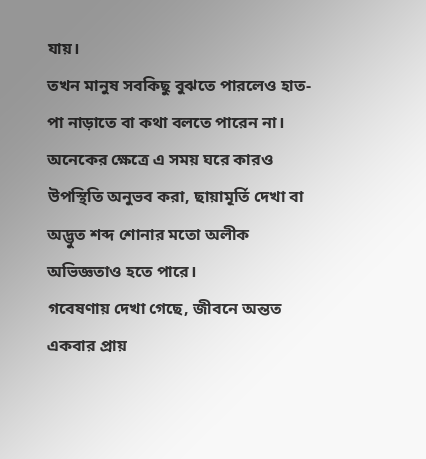যায়।
তখন মানুষ সবকিছু বুঝতে পারলেও হাত-পা নাড়াতে বা কথা বলতে পারেন না। অনেকের ক্ষেত্রে এ সময় ঘরে কারও উপস্থিতি অনুভব করা, ছায়ামূর্তি দেখা বা অদ্ভুত শব্দ শোনার মতো অলীক অভিজ্ঞতাও হতে পারে।
গবেষণায় দেখা গেছে, জীবনে অন্তত একবার প্রায়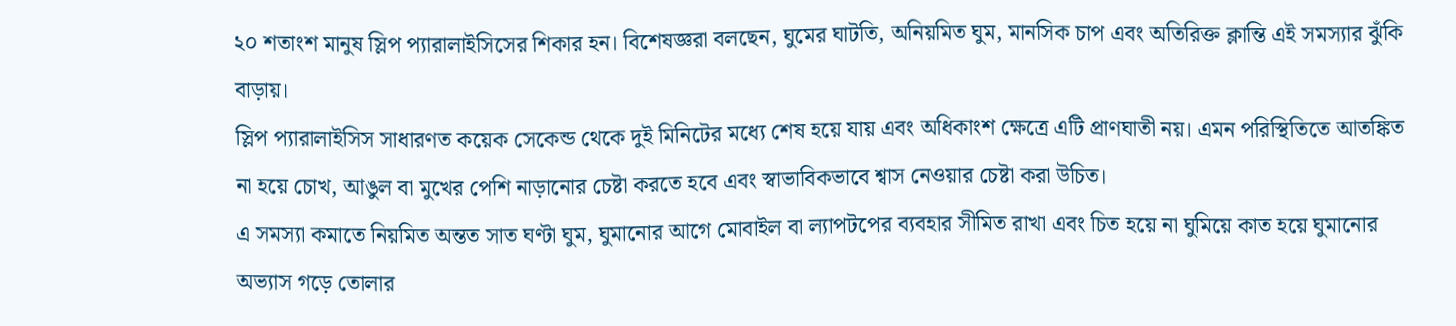২০ শতাংশ মানুষ স্লিপ প্যারালাইসিসের শিকার হন। বিশেষজ্ঞরা বলছেন, ঘুমের ঘাটতি, অনিয়মিত ঘুম, মানসিক চাপ এবং অতিরিক্ত ক্লান্তি এই সমস্যার ঝুঁকি বাড়ায়।
স্লিপ প্যারালাইসিস সাধারণত কয়েক সেকেন্ড থেকে দুই মিনিটের মধ্যে শেষ হয়ে যায় এবং অধিকাংশ ক্ষেত্রে এটি প্রাণঘাতী নয়। এমন পরিস্থিতিতে আতঙ্কিত না হয়ে চোখ, আঙুল বা মুখের পেশি নাড়ানোর চেষ্টা করতে হবে এবং স্বাভাবিকভাবে শ্বাস নেওয়ার চেষ্টা করা উচিত।
এ সমস্যা কমাতে নিয়মিত অন্তত সাত ঘণ্টা ঘুম, ঘুমানোর আগে মোবাইল বা ল্যাপটপের ব্যবহার সীমিত রাখা এবং চিত হয়ে না ঘুমিয়ে কাত হয়ে ঘুমানোর অভ্যাস গড়ে তোলার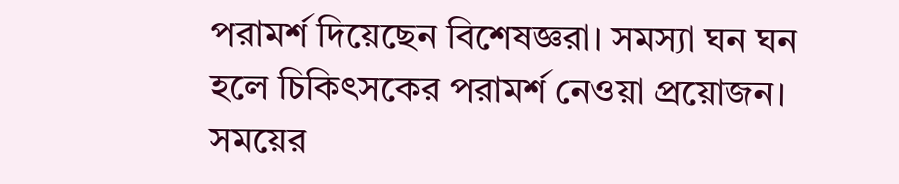পরামর্শ দিয়েছেন বিশেষজ্ঞরা। সমস্যা ঘন ঘন হলে চিকিৎসকের পরামর্শ নেওয়া প্রয়োজন।
সময়ের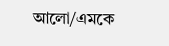আলো/এমকে